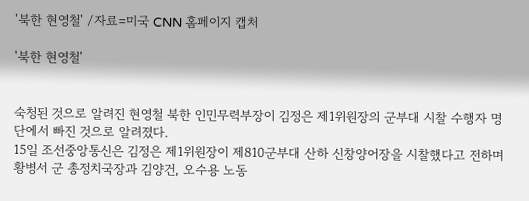'북한 현영철' /자료=미국 CNN 홈페이지 캡처

'북한 현영철'


숙청된 것으로 알려진 현영철 북한 인민무력부장이 김정은 제1위원장의 군부대 시찰 수행자 명단에서 빠진 것으로 알려졌다.
15일 조선중앙통신은 김정은 제1위원장이 제810군부대 산하 신창양어장을 시찰했다고 전하며 황병서 군 총정치국장과 김양건, 오수용 노동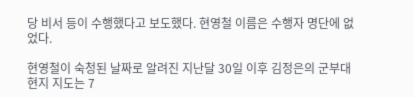당 비서 등이 수행했다고 보도했다. 현영철 이름은 수행자 명단에 없었다.

현영철이 숙청된 날짜로 알려진 지난달 30일 이후 김정은의 군부대 현지 지도는 7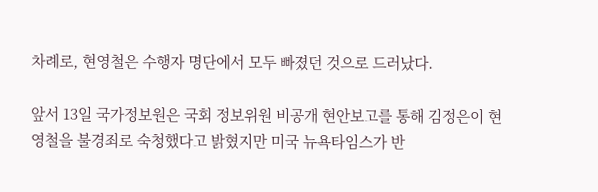차례로, 현영철은 수행자 명단에서 모두 빠졌던 것으로 드러났다.

앞서 13일 국가정보원은 국회 정보위원 비공개 현안보고를 통해 김정은이 현영철을 불경죄로 숙청했다고 밝혔지만 미국 뉴욕타임스가 반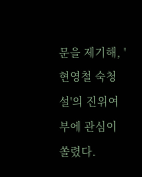문을 제기해, '현영철 숙청설'의 진위여부에 관심이 쏠렸다.